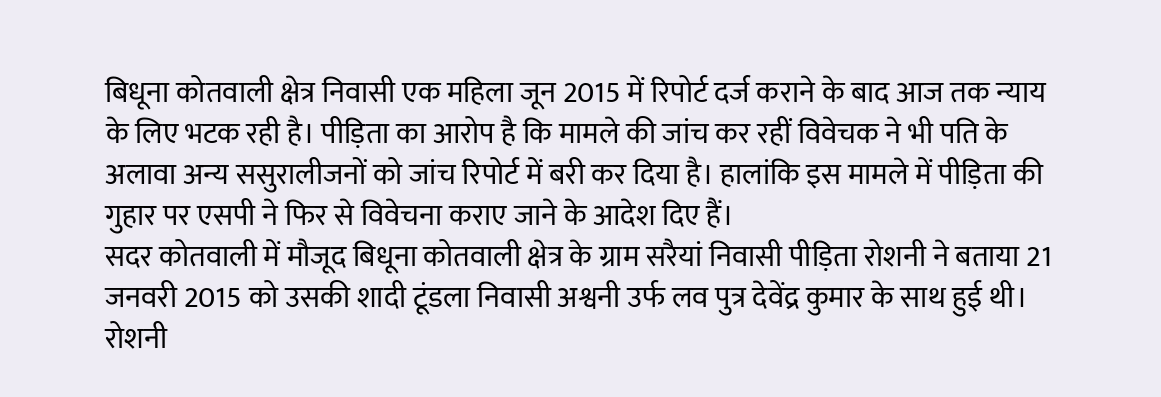बिधूना कोतवाली क्षेत्र निवासी एक महिला जून 2015 में रिपोर्ट दर्ज कराने के बाद आज तक न्याय के लिए भटक रही है। पीड़िता का आरोप है कि मामले की जांच कर रहीं विवेचक ने भी पति के अलावा अन्य ससुरालीजनों को जांच रिपोर्ट में बरी कर दिया है। हालांकि इस मामले में पीड़िता की गुहार पर एसपी ने फिर से विवेचना कराए जाने के आदेश दिए हैं।
सदर कोतवाली में मौजूद बिधूना कोतवाली क्षेत्र के ग्राम सरैयां निवासी पीड़िता रोशनी ने बताया 21 जनवरी 2015 को उसकी शादी टूंडला निवासी अश्वनी उर्फ लव पुत्र देवेंद्र कुमार के साथ हुई थी। रोशनी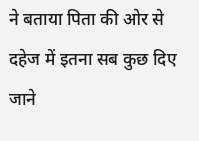ने बताया पिता की ओर से दहेज में इतना सब कुछ दिए जाने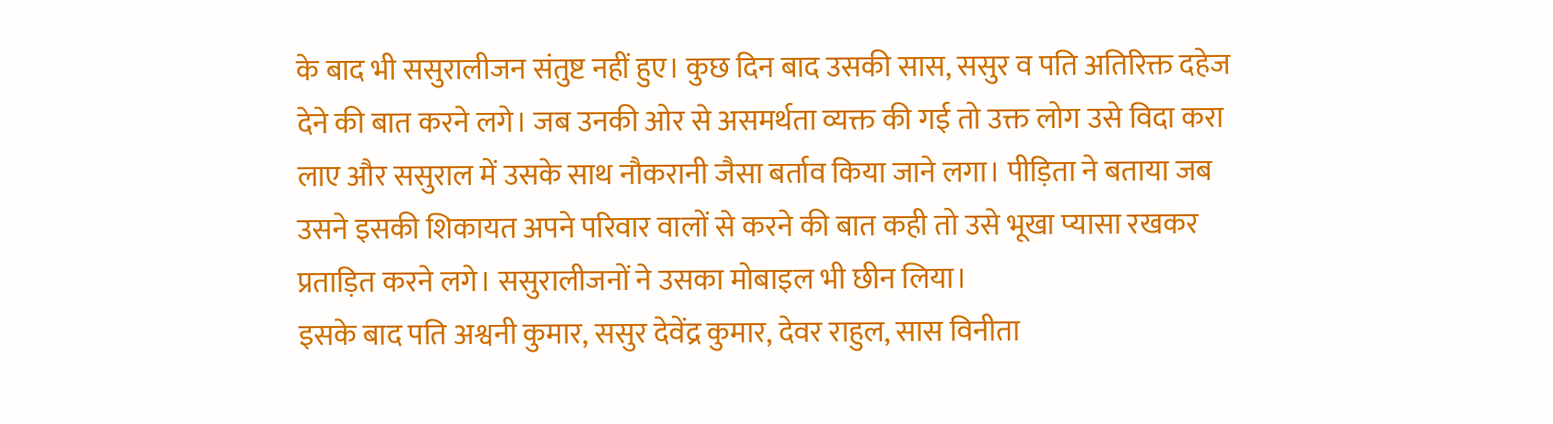के बाद भी ससुरालीजन संतुष्ट नहीं हुए। कुछ दिन बाद उसकी सास, ससुर व पति अतिरिक्त दहेज देने की बात करने लगे। जब उनकी ओर से असमर्थता व्यक्त की गई तो उक्त लोग उसे विदा करा लाए और ससुराल में उसके साथ नौकरानी जैसा बर्ताव किया जाने लगा। पीड़िता ने बताया जब उसने इसकी शिकायत अपने परिवार वालों से करने की बात कही तो उसे भूखा प्यासा रखकर प्रताड़ित करने लगे। ससुरालीजनों ने उसका मोबाइल भी छीन लिया।
इसके बाद पति अश्वनी कुमार, ससुर देवेंद्र कुमार, देवर राहुल, सास विनीता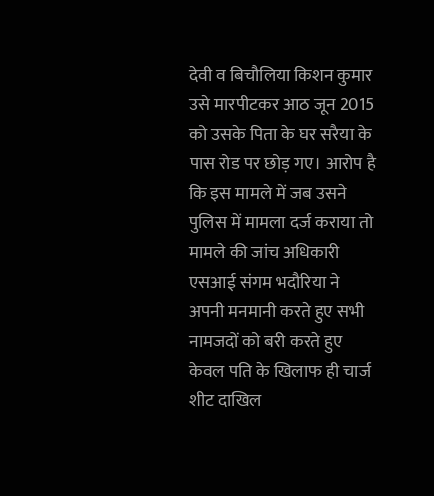देवी व बिचौलिया किशन कुमार उसे मारपीटकर आठ जून 2015 को उसके पिता के घर सरैया के पास रोड पर छोड़ गए। आरोप है कि इस मामले में जब उसने पुलिस में मामला दर्ज कराया तो मामले की जांच अधिकारी एसआई संगम भदौरिया ने अपनी मनमानी करते हुए सभी नामजदों को बरी करते हुए केवल पति के खिलाफ ही चार्ज शीट दाखिल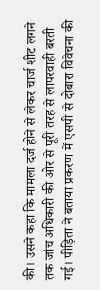की। उसने कहा कि मामला दर्ज होने से लेकर चार्ज शीट लगने तक जांच अधिकारी की ओर से पूरी तरह से लापरवाही बरती गई। पीड़िता ने बताया प्रकरण में एसपी से दोबारा विवेचना की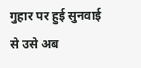गुहार पर हुई सुनवाई से उसे अब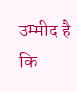उम्मीद है कि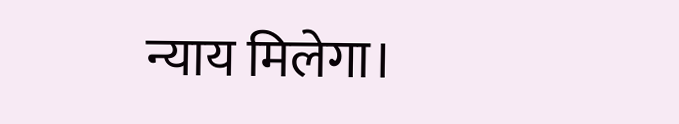न्याय मिलेगा।